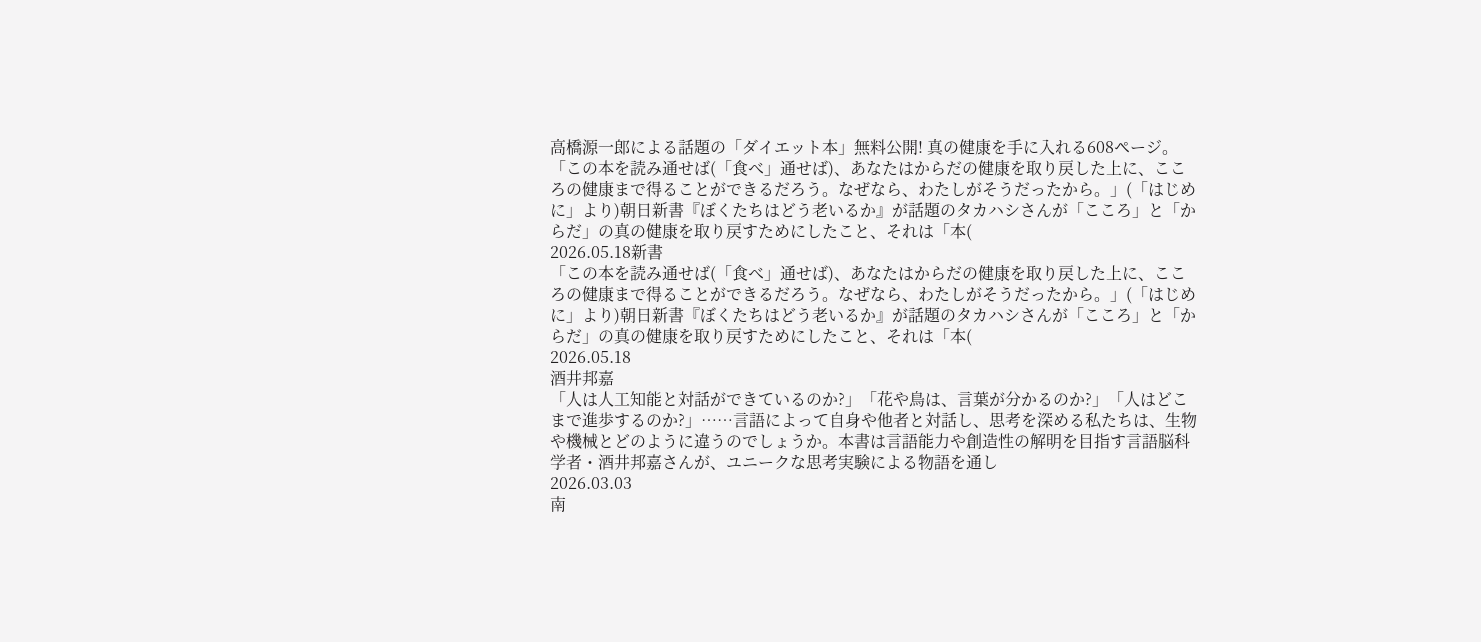高橋源一郎による話題の「ダイエット本」無料公開! 真の健康を手に入れる608ページ。
「この本を読み通せば(「食べ」通せば)、あなたはからだの健康を取り戻した上に、こころの健康まで得ることができるだろう。なぜなら、わたしがそうだったから。」(「はじめに」より)朝日新書『ぼくたちはどう老いるか』が話題のタカハシさんが「こころ」と「からだ」の真の健康を取り戻すためにしたこと、それは「本(
2026.05.18新書
「この本を読み通せば(「食べ」通せば)、あなたはからだの健康を取り戻した上に、こころの健康まで得ることができるだろう。なぜなら、わたしがそうだったから。」(「はじめに」より)朝日新書『ぼくたちはどう老いるか』が話題のタカハシさんが「こころ」と「からだ」の真の健康を取り戻すためにしたこと、それは「本(
2026.05.18
酒井邦嘉
「人は人工知能と対話ができているのか?」「花や鳥は、言葉が分かるのか?」「人はどこまで進歩するのか?」……言語によって自身や他者と対話し、思考を深める私たちは、生物や機械とどのように違うのでしょうか。本書は言語能力や創造性の解明を目指す言語脳科学者・酒井邦嘉さんが、ユニークな思考実験による物語を通し
2026.03.03
南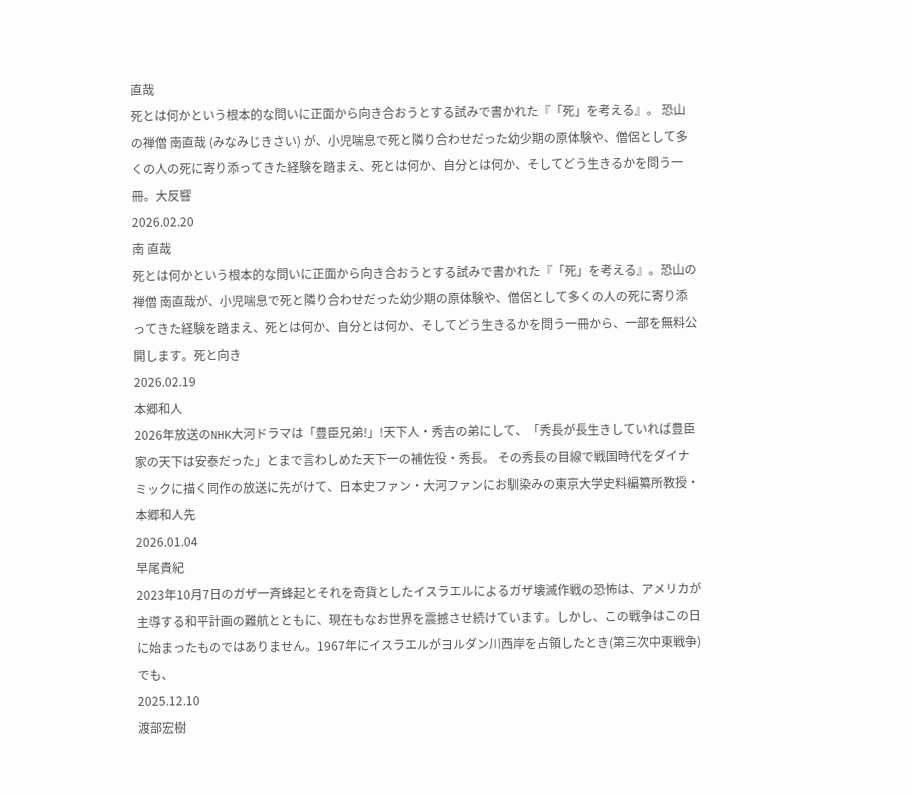直哉
死とは何かという根本的な問いに正面から向き合おうとする試みで書かれた『「死」を考える』。 恐山の禅僧 南直哉 (みなみじきさい) が、小児喘息で死と隣り合わせだった幼少期の原体験や、僧侶として多くの人の死に寄り添ってきた経験を踏まえ、死とは何か、自分とは何か、そしてどう生きるかを問う一冊。大反響
2026.02.20
南 直哉
死とは何かという根本的な問いに正面から向き合おうとする試みで書かれた『「死」を考える』。恐山の禅僧 南直哉が、小児喘息で死と隣り合わせだった幼少期の原体験や、僧侶として多くの人の死に寄り添ってきた経験を踏まえ、死とは何か、自分とは何か、そしてどう生きるかを問う一冊から、一部を無料公開します。死と向き
2026.02.19
本郷和人
2026年放送のNHK大河ドラマは「豊臣兄弟!」!天下人・秀吉の弟にして、「秀長が長生きしていれば豊臣家の天下は安泰だった」とまで言わしめた天下一の補佐役・秀長。 その秀長の目線で戦国時代をダイナミックに描く同作の放送に先がけて、日本史ファン・大河ファンにお馴染みの東京大学史料編纂所教授・本郷和人先
2026.01.04
早尾貴紀
2023年10月7日のガザ一斉蜂起とそれを奇貨としたイスラエルによるガザ壊滅作戦の恐怖は、アメリカが主導する和平計画の難航とともに、現在もなお世界を震撼させ続けています。しかし、この戦争はこの日に始まったものではありません。1967年にイスラエルがヨルダン川西岸を占領したとき(第三次中東戦争)でも、
2025.12.10
渡部宏樹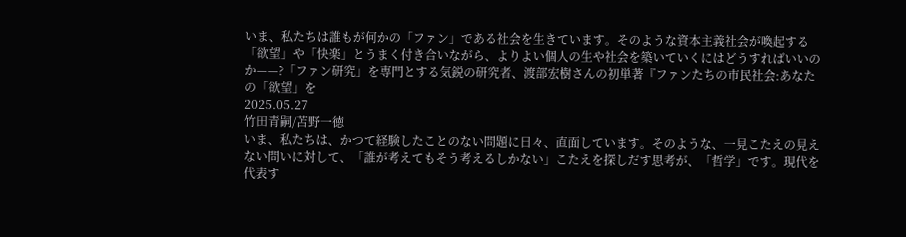いま、私たちは誰もが何かの「ファン」である社会を生きています。そのような資本主義社会が喚起する「欲望」や「快楽」とうまく付き合いながら、よりよい個人の生や社会を築いていくにはどうすればいいのか——?「ファン研究」を専門とする気鋭の研究者、渡部宏樹さんの初単著『ファンたちの市民社会:あなたの「欲望」を
2025.05.27
竹田青嗣/苫野一徳
いま、私たちは、かつて経験したことのない問題に日々、直面しています。そのような、一見こたえの見えない問いに対して、「誰が考えてもそう考えるしかない」こたえを探しだす思考が、「哲学」です。現代を代表す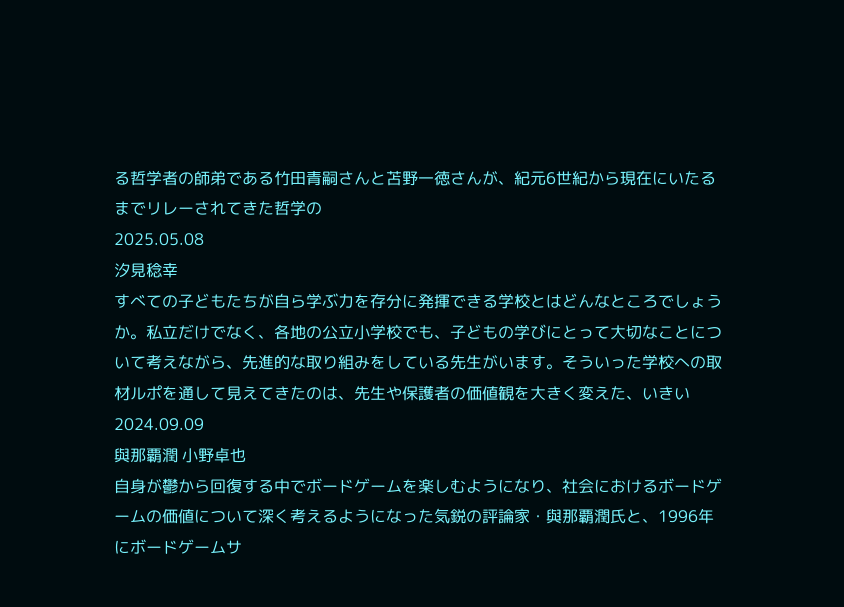る哲学者の師弟である竹田青嗣さんと苫野一徳さんが、紀元6世紀から現在にいたるまでリレーされてきた哲学の
2025.05.08
汐見稔幸
すべての子どもたちが自ら学ぶ力を存分に発揮できる学校とはどんなところでしょうか。私立だけでなく、各地の公立小学校でも、子どもの学びにとって大切なことについて考えながら、先進的な取り組みをしている先生がいます。そういった学校への取材ルポを通して見えてきたのは、先生や保護者の価値観を大きく変えた、いきい
2024.09.09
與那覇潤 小野卓也
自身が鬱から回復する中でボードゲームを楽しむようになり、社会におけるボードゲームの価値について深く考えるようになった気鋭の評論家・與那覇潤氏と、1996年にボードゲームサ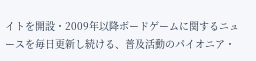イトを開設・2009年以降ボードゲームに関するニュースを毎日更新し続ける、普及活動のパイオニア・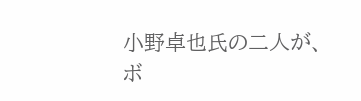小野卓也氏の二人が、ボ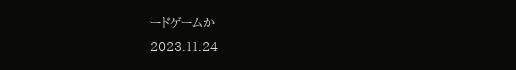ードゲームか
2023.11.24